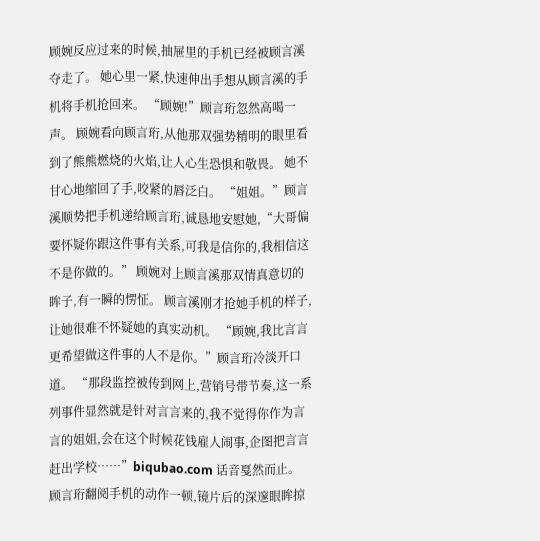顾婉反应过来的时候,抽屉里的手机已经被顾言溪夺走了。 她心里一紧,快速伸出手想从顾言溪的手机将手机抢回来。 “顾婉!”顾言珩忽然高喝一声。 顾婉看向顾言珩,从他那双强势精明的眼里看到了熊熊燃烧的火焰,让人心生恐惧和敬畏。 她不甘心地缩回了手,咬紧的唇泛白。 “姐姐。”顾言溪顺势把手机递给顾言珩,诚恳地安慰她,“大哥偏要怀疑你跟这件事有关系,可我是信你的,我相信这不是你做的。” 顾婉对上顾言溪那双情真意切的眸子,有一瞬的愣怔。 顾言溪刚才抢她手机的样子,让她很难不怀疑她的真实动机。 “顾婉,我比言言更希望做这件事的人不是你。”顾言珩冷淡开口道。 “那段监控被传到网上,营销号带节奏,这一系列事件显然就是针对言言来的,我不觉得你作为言言的姐姐,会在这个时候花钱雇人闹事,企图把言言赶出学校……”biqubao.com 话音戛然而止。 顾言珩翻阅手机的动作一顿,镜片后的深邃眼眸掠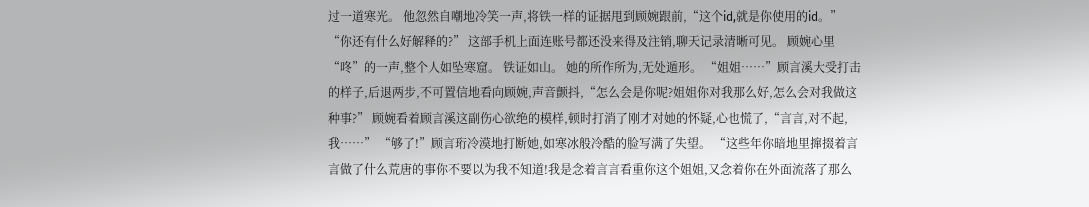过一道寒光。 他忽然自嘲地冷笑一声,将铁一样的证据甩到顾婉跟前,“这个id,就是你使用的id。” “你还有什么好解释的?” 这部手机上面连账号都还没来得及注销,聊天记录清晰可见。 顾婉心里“咚”的一声,整个人如坠寒窟。 铁证如山。 她的所作所为,无处遁形。 “姐姐……”顾言溪大受打击的样子,后退两步,不可置信地看向顾婉,声音颤抖,“怎么会是你呢?姐姐你对我那么好,怎么会对我做这种事?” 顾婉看着顾言溪这副伤心欲绝的模样,顿时打消了刚才对她的怀疑,心也慌了,“言言,对不起,我……” “够了!”顾言珩冷漠地打断她,如寒冰般冷酷的脸写满了失望。 “这些年你暗地里撺掇着言言做了什么荒唐的事你不要以为我不知道!我是念着言言看重你这个姐姐,又念着你在外面流落了那么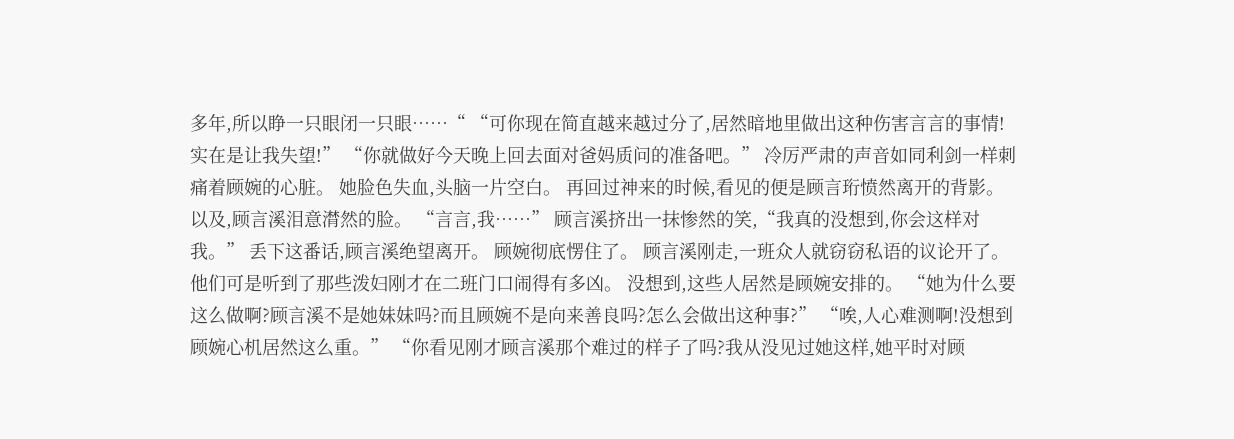多年,所以睁一只眼闭一只眼……“ “可你现在简直越来越过分了,居然暗地里做出这种伤害言言的事情!实在是让我失望!” “你就做好今天晚上回去面对爸妈质问的准备吧。” 冷厉严肃的声音如同利剑一样刺痛着顾婉的心脏。 她脸色失血,头脑一片空白。 再回过神来的时候,看见的便是顾言珩愤然离开的背影。 以及,顾言溪泪意潸然的脸。 “言言,我……” 顾言溪挤出一抹惨然的笑,“我真的没想到,你会这样对我。” 丢下这番话,顾言溪绝望离开。 顾婉彻底愣住了。 顾言溪刚走,一班众人就窃窃私语的议论开了。 他们可是听到了那些泼妇刚才在二班门口闹得有多凶。 没想到,这些人居然是顾婉安排的。 “她为什么要这么做啊?顾言溪不是她妹妹吗?而且顾婉不是向来善良吗?怎么会做出这种事?” “唉,人心难测啊!没想到顾婉心机居然这么重。” “你看见刚才顾言溪那个难过的样子了吗?我从没见过她这样,她平时对顾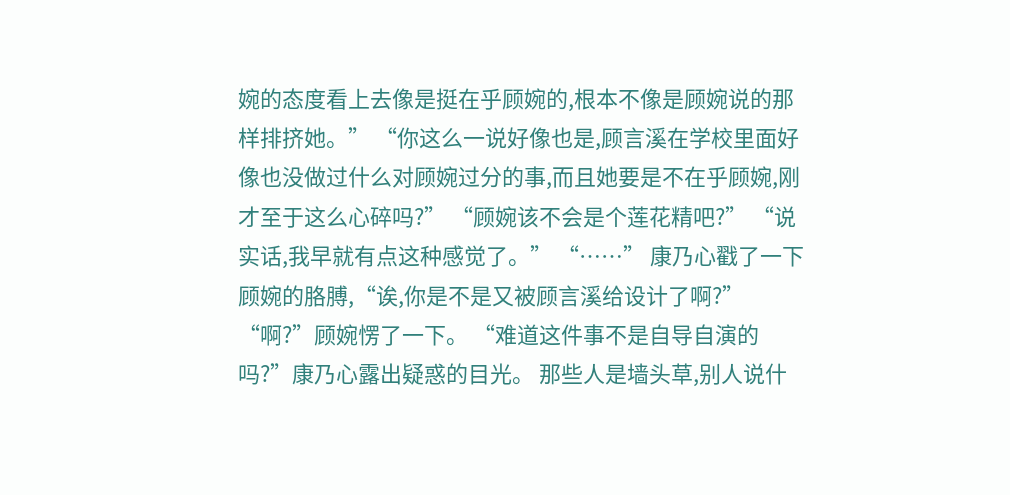婉的态度看上去像是挺在乎顾婉的,根本不像是顾婉说的那样排挤她。” “你这么一说好像也是,顾言溪在学校里面好像也没做过什么对顾婉过分的事,而且她要是不在乎顾婉,刚才至于这么心碎吗?” “顾婉该不会是个莲花精吧?” “说实话,我早就有点这种感觉了。” “……” 康乃心戳了一下顾婉的胳膊,“诶,你是不是又被顾言溪给设计了啊?” “啊?”顾婉愣了一下。 “难道这件事不是自导自演的吗?”康乃心露出疑惑的目光。 那些人是墙头草,别人说什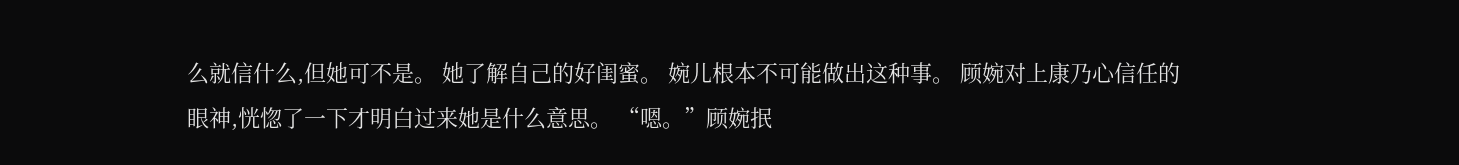么就信什么,但她可不是。 她了解自己的好闺蜜。 婉儿根本不可能做出这种事。 顾婉对上康乃心信任的眼神,恍惚了一下才明白过来她是什么意思。 “嗯。”顾婉抿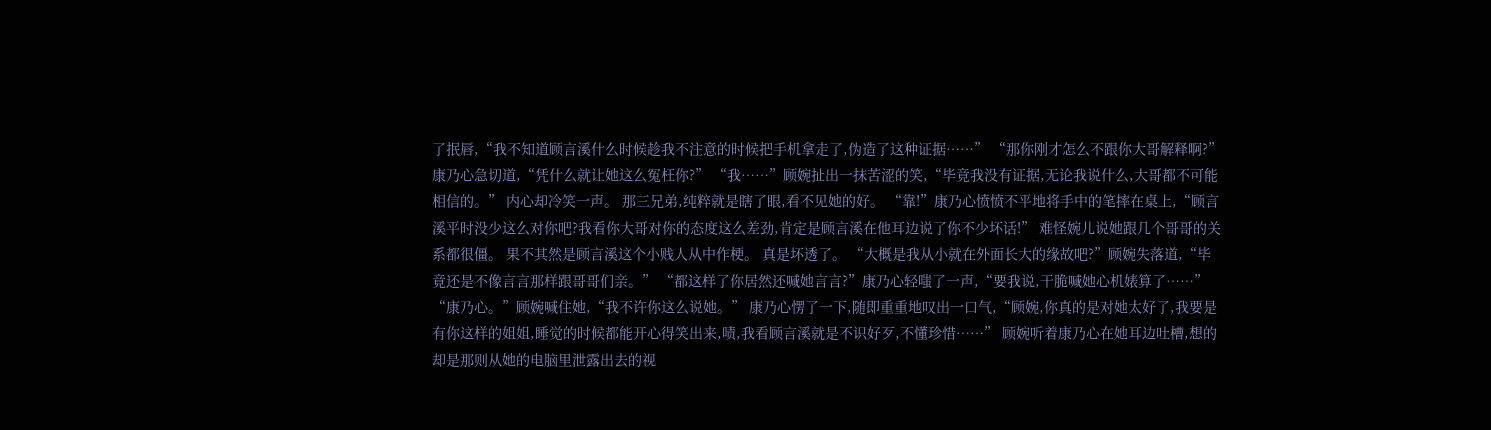了抿唇,“我不知道顾言溪什么时候趁我不注意的时候把手机拿走了,伪造了这种证据……” “那你刚才怎么不跟你大哥解释啊?”康乃心急切道,“凭什么就让她这么冤枉你?” “我……”顾婉扯出一抹苦涩的笑,“毕竟我没有证据,无论我说什么,大哥都不可能相信的。” 内心却冷笑一声。 那三兄弟,纯粹就是瞎了眼,看不见她的好。 “靠!”康乃心愤愤不平地将手中的笔摔在桌上,“顾言溪平时没少这么对你吧?我看你大哥对你的态度这么差劲,肯定是顾言溪在他耳边说了你不少坏话!” 难怪婉儿说她跟几个哥哥的关系都很僵。 果不其然是顾言溪这个小贱人从中作梗。 真是坏透了。 “大概是我从小就在外面长大的缘故吧?”顾婉失落道,“毕竟还是不像言言那样跟哥哥们亲。” “都这样了你居然还喊她言言?”康乃心轻嗤了一声,“要我说,干脆喊她心机婊算了……” “康乃心。”顾婉喊住她,“我不许你这么说她。” 康乃心愣了一下,随即重重地叹出一口气,“顾婉,你真的是对她太好了,我要是有你这样的姐姐,睡觉的时候都能开心得笑出来,啧,我看顾言溪就是不识好歹,不懂珍惜……” 顾婉听着康乃心在她耳边吐槽,想的却是那则从她的电脑里泄露出去的视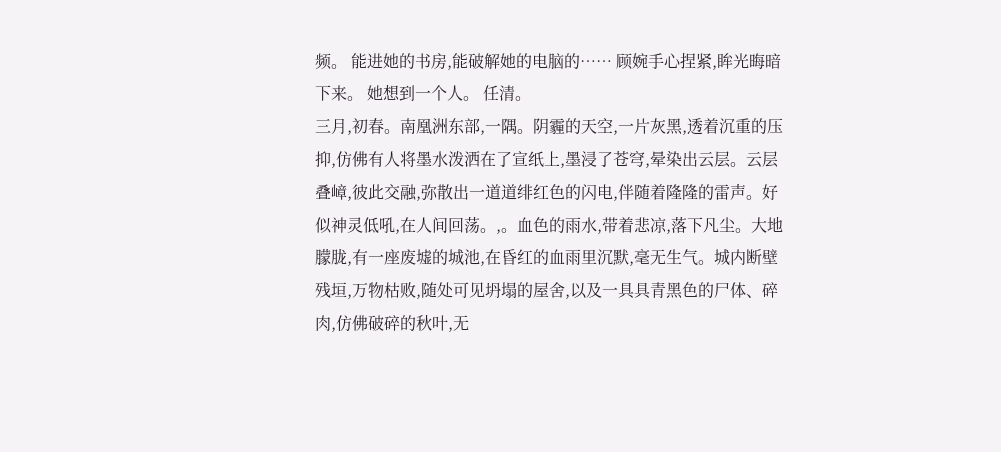频。 能进她的书房,能破解她的电脑的…… 顾婉手心捏紧,眸光晦暗下来。 她想到一个人。 任清。
三月,初春。南凰洲东部,一隅。阴霾的天空,一片灰黑,透着沉重的压抑,仿佛有人将墨水泼洒在了宣纸上,墨浸了苍穹,晕染出云层。云层叠嶂,彼此交融,弥散出一道道绯红色的闪电,伴随着隆隆的雷声。好似神灵低吼,在人间回荡。,。血色的雨水,带着悲凉,落下凡尘。大地朦胧,有一座废墟的城池,在昏红的血雨里沉默,毫无生气。城内断壁残垣,万物枯败,随处可见坍塌的屋舍,以及一具具青黑色的尸体、碎肉,仿佛破碎的秋叶,无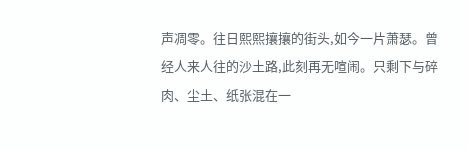声凋零。往日熙熙攘攘的街头,如今一片萧瑟。曾经人来人往的沙土路,此刻再无喧闹。只剩下与碎肉、尘土、纸张混在一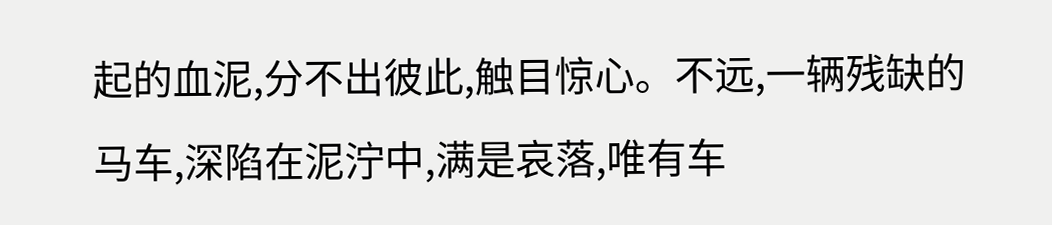起的血泥,分不出彼此,触目惊心。不远,一辆残缺的马车,深陷在泥泞中,满是哀落,唯有车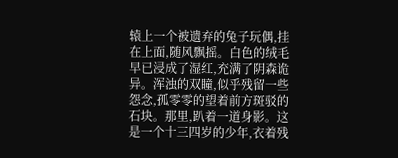辕上一个被遗弃的兔子玩偶,挂在上面,随风飘摇。白色的绒毛早已浸成了湿红,充满了阴森诡异。浑浊的双瞳,似乎残留一些怨念,孤零零的望着前方斑驳的石块。那里,趴着一道身影。这是一个十三四岁的少年,衣着残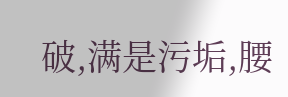破,满是污垢,腰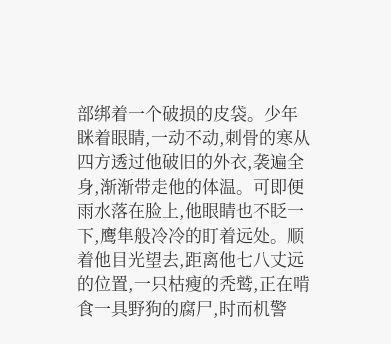部绑着一个破损的皮袋。少年眯着眼睛,一动不动,刺骨的寒从四方透过他破旧的外衣,袭遍全身,渐渐带走他的体温。可即便雨水落在脸上,他眼睛也不眨一下,鹰隼般冷冷的盯着远处。顺着他目光望去,距离他七八丈远的位置,一只枯瘦的秃鹫,正在啃食一具野狗的腐尸,时而机警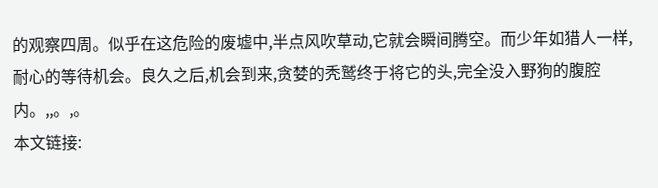的观察四周。似乎在这危险的废墟中,半点风吹草动,它就会瞬间腾空。而少年如猎人一样,耐心的等待机会。良久之后,机会到来,贪婪的秃鹫终于将它的头,完全没入野狗的腹腔内。,,。,。
本文链接: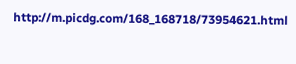http://m.picdg.com/168_168718/73954621.html